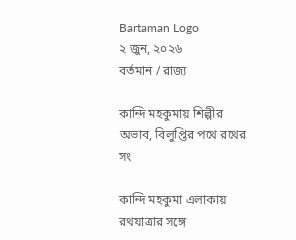Bartaman Logo
২ জুন, ২০২৬
বর্তমান / রাজ্য

কান্দি মহকুমায় শিল্পীর অভাব, বিলুপ্তির পথে রথের সং

কান্দি মহকুমা এলাকায় রথযাত্রার সঙ্গে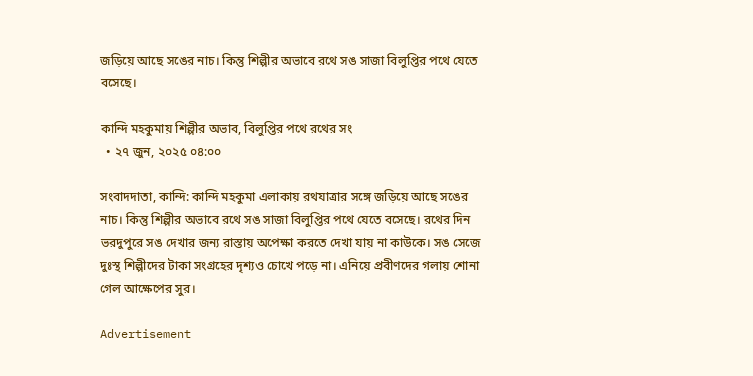জড়িয়ে আছে সঙের নাচ। কিন্তু শিল্পীর অভাবে রথে সঙ সাজা বিলুপ্তির পথে যেতে বসেছে।

কান্দি মহকুমায় শিল্পীর অভাব, বিলুপ্তির পথে রথের সং
  • ২৭ জুন, ২০২৫ ০৪:০০

সংবাদদাতা, কান্দি: কান্দি মহকুমা এলাকায় রথযাত্রার সঙ্গে জড়িয়ে আছে সঙের নাচ। কিন্তু শিল্পীর অভাবে রথে সঙ সাজা বিলুপ্তির পথে যেতে বসেছে। রথের দিন ভরদুপুরে সঙ দেখার জন্য রাস্তায় অপেক্ষা করতে দেখা যায় না কাউকে। সঙ সেজে দুঃস্থ শিল্পীদের টাকা সংগ্রহের দৃশ্যও চোখে পড়ে না। এনিয়ে প্রবীণদের গলায় শোনা গেল আক্ষেপের সুর।

Advertisement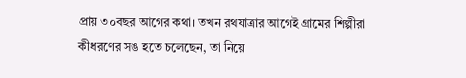প্রায় ৩০বছর আগের কথা। তখন রথযাত্রার আগেই গ্রামের শিল্পীরা কীধরণের সঙ হতে চলেছেন, তা নিয়ে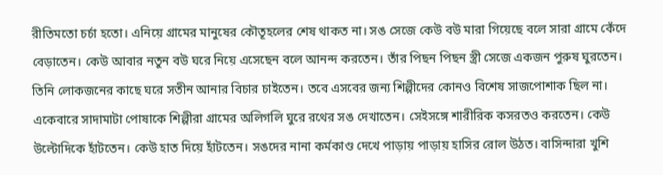রীতিমতো চর্চা হতো। এনিয়ে গ্রামের মানুষের কৌতূহলের শেষ থাকত না। সঙ সেজে কেউ বউ মারা গিয়েছে বলে সারা গ্রামে কেঁদে বেড়াতেন। কেউ আবার নতুন বউ ঘরে নিয়ে এসেছেন বলে আনন্দ করতেন। তাঁর পিছন পিছন স্ত্রী সেজে একজন পুরুষ ঘুরতেন। তিনি লোকজনের কাছে ঘরে সতীন আনার বিচার চাইতেন। তবে এসবের জন্য শিল্পীদের কোনও বিশেষ সাজপোশাক ছিল না। একেবারে সাদামাটা পোষাকে শিল্পীরা গ্রামের অলিগলি ঘুরে রথের সঙ দেখাতেন। সেইসঙ্গে শারীরিক কসরতও করতেন। কেউ উল্টোদিকে হাঁটতেন। কেউ হাত দিয়ে হাঁটতেন। সঙদের নানা কর্মকাণ্ড দেখে পাড়ায় পাড়ায় হাসির রোল উঠত। বাসিন্দারা খুশি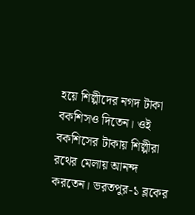হয়ে শিল্পীদের নগদ টাকা বকশিসও দিতেন। ওই বকশিসের টাকায় শিল্পীরা রথের মেলায় আনন্দ করতেন। ভরতপুর-১ ব্লকের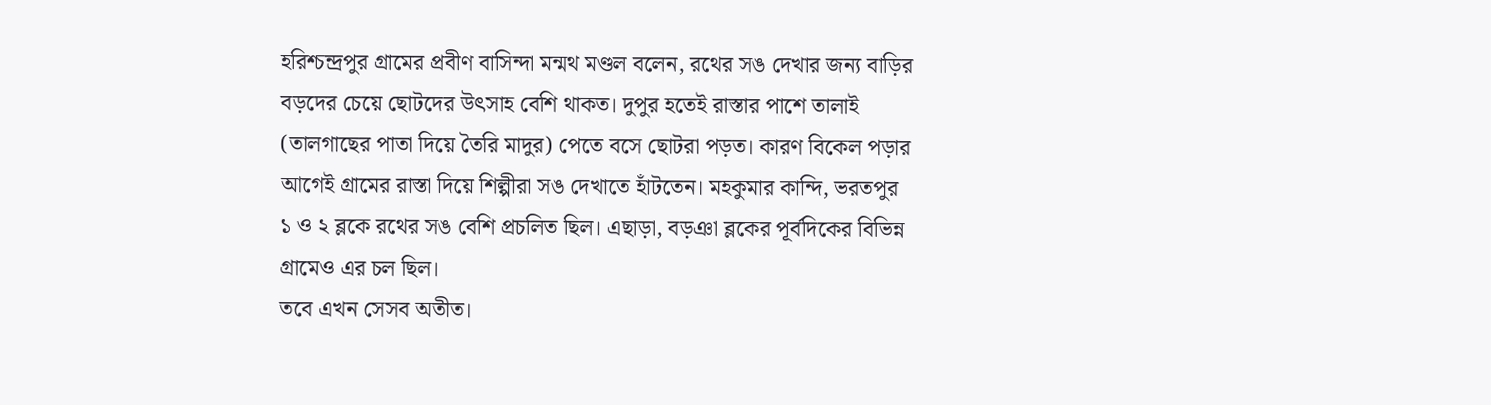হরিশ্চন্দ্রপুর গ্রামের প্রবীণ বাসিন্দা মন্মথ মণ্ডল বলেন, রথের সঙ দেখার জন্য বাড়ির বড়দের চেয়ে ছোটদের উৎসাহ বেশি থাকত। দুপুর হতেই রাস্তার পাশে তালাই (তালগাছের পাতা দিয়ে তৈরি মাদুর) পেতে বসে ছোটরা পড়ত। কারণ বিকেল পড়ার আগেই গ্রামের রাস্তা দিয়ে শিল্পীরা সঙ দেখাতে হাঁটতেন। মহকুমার কান্দি, ভরতপুর ১ ও ২ ব্লকে রথের সঙ বেশি প্রচলিত ছিল। এছাড়া, বড়ঞা ব্লকের পূর্বদিকের বিভিন্ন গ্রামেও এর চল ছিল।
তবে এখন সেসব অতীত।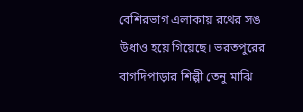বেশিরভাগ এলাকায় রথের সঙ উধাও হয়ে গিয়েছে। ভরতপুরের বাগদিপাড়ার শিল্পী তেনু মাঝি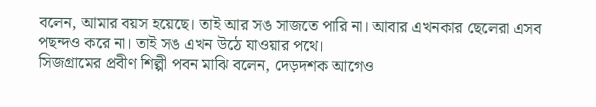বলেন, আমার বয়স হয়েছে। তাই আর সঙ সাজতে পারি না। আবার এখনকার ছেলেরা এসব পছন্দও করে না। তাই সঙ এখন উঠে যাওয়ার পথে।
সিজগ্রামের প্রবীণ শিল্পী পবন মাঝি বলেন, দেড়দশক আগেও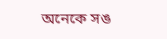অনেকে সঙ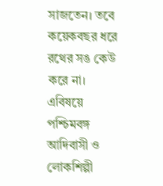সাজতেন। তবে কয়েকবছর ধরে রথের সঙ কেউ করে না। এবিষয়ে পশ্চিমবঙ্গ আদিবাসী ও লোকশিল্পী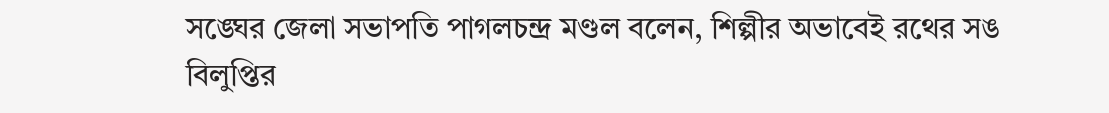সঙ্ঘের জেলা সভাপতি পাগলচন্দ্র মণ্ডল বলেন, শিল্পীর অভাবেই রথের সঙ বিলুপ্তির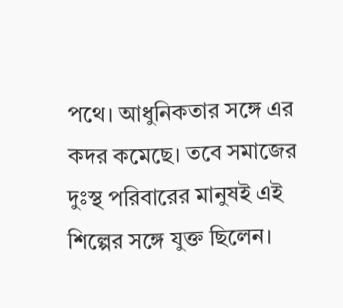পথে। আধুনিকতার সঙ্গে এর কদর কমেছে। তবে সমাজের দুঃস্থ পরিবারের মানুষই এই শিল্পের সঙ্গে যুক্ত ছিলেন।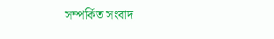সম্পর্কিত সংবাদ